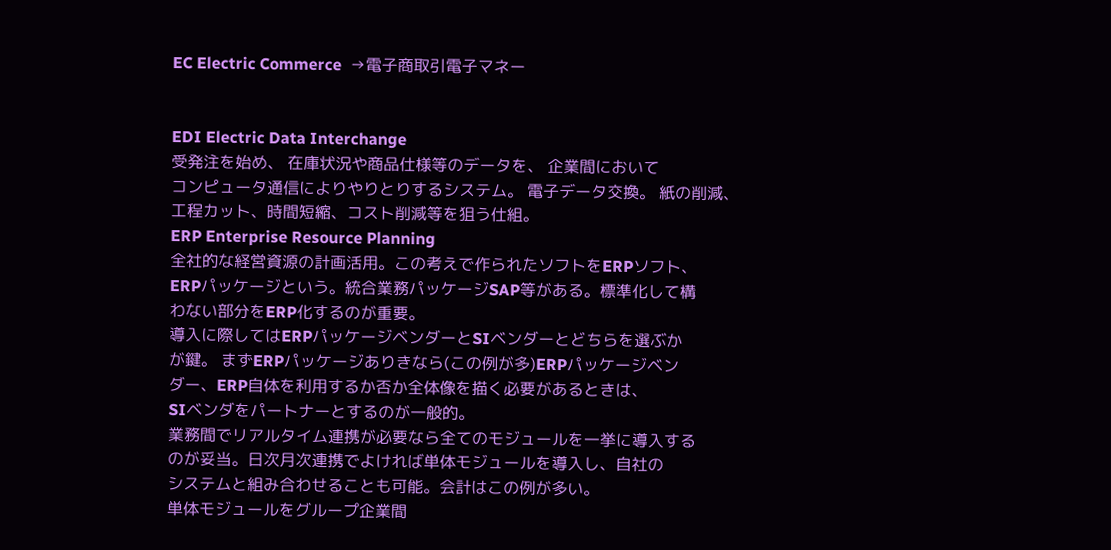EC Electric Commerce  →電子商取引電子マネー


EDI Electric Data Interchange
受発注を始め、 在庫状況や商品仕様等のデータを、 企業間において
コンピュータ通信によりやりとりするシステム。 電子データ交換。 紙の削減、
工程カット、時間短縮、コスト削減等を狙う仕組。
ERP Enterprise Resource Planning
全社的な経営資源の計画活用。この考えで作られたソフトをERPソフト、
ERPパッケージという。統合業務パッケージSAP等がある。標準化して構
わない部分をERP化するのが重要。
導入に際してはERPパッケージベンダーとSIベンダーとどちらを選ぶか
が鍵。 まずERPパッケージありきなら(この例が多)ERPパッケージベン
ダー、ERP自体を利用するか否か全体像を描く必要があるときは、
SIベンダをパートナーとするのが一般的。
業務間でリアルタイム連携が必要なら全てのモジュールを一挙に導入する
のが妥当。日次月次連携でよければ単体モジュールを導入し、自社の
システムと組み合わせることも可能。会計はこの例が多い。
単体モジュールをグループ企業間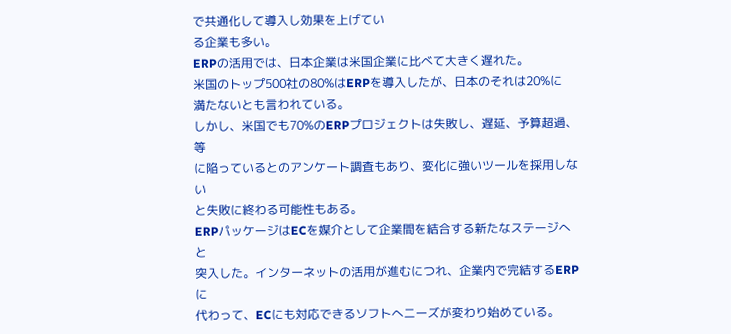で共通化して導入し効果を上げてい
る企業も多い。
ERPの活用では、日本企業は米国企業に比べて大きく遅れた。
米国のトップ500社の80%はERPを導入したが、日本のそれは20%に
満たないとも言われている。
しかし、米国でも70%のERPプロジェクトは失敗し、遅延、予算超過、等
に陥っているとのアンケート調査もあり、変化に強いツールを採用しない
と失敗に終わる可能性もある。
ERPパッケージはECを媒介として企業間を結合する新たなステージへと
突入した。インターネットの活用が進むにつれ、企業内で完結するERPに
代わって、ECにも対応できるソフトへニーズが変わり始めている。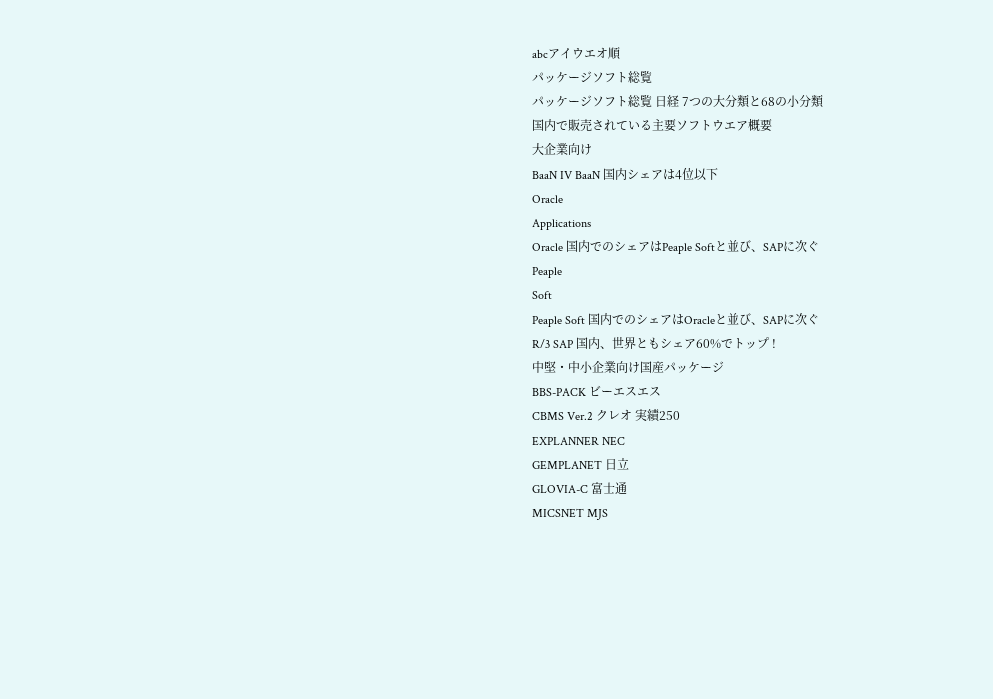abcアイウエオ順
パッケージソフト総覧
パッケージソフト総覧 日経 7つの大分類と68の小分類
国内で販売されている主要ソフトウエア概要
大企業向け
BaaN IV BaaN 国内シェアは4位以下
Oracle
Applications
Oracle 国内でのシェアはPeaple Softと並び、SAPに次ぐ
Peaple
Soft
Peaple Soft 国内でのシェアはOracleと並び、SAPに次ぐ
R/3 SAP 国内、世界ともシェア60%でトップ !
中堅・中小企業向け国産パッケージ
BBS-PACK ビーエスエス
CBMS Ver.2 クレオ 実績250
EXPLANNER NEC
GEMPLANET 日立
GLOVIA-C 富士通
MICSNET MJS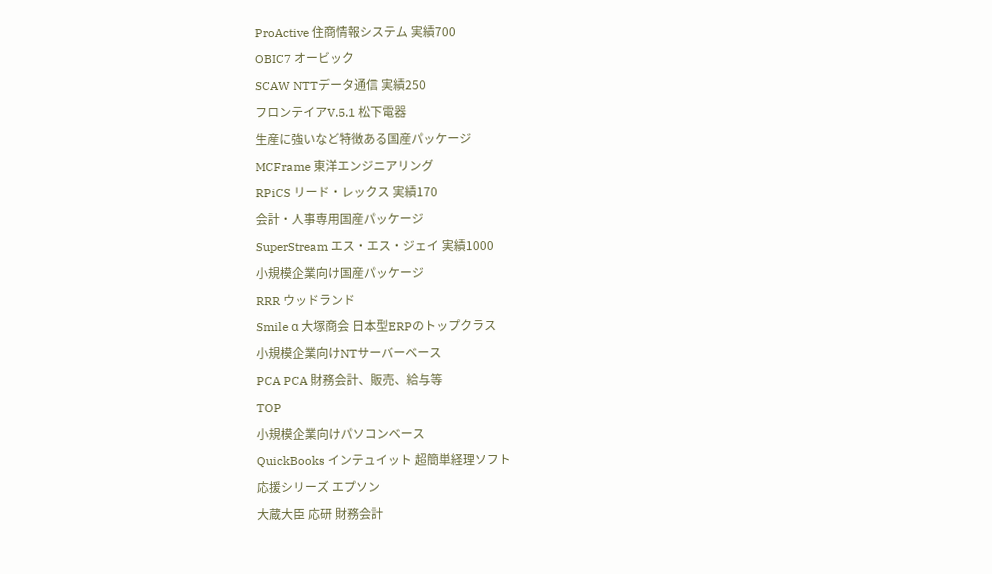ProActive 住商情報システム 実績700
OBIC7 オービック
SCAW NTTデータ通信 実績250
フロンテイアV.5.1 松下電器
生産に強いなど特徴ある国産パッケージ
MCFrame 東洋エンジニアリング
RPiCS リード・レックス 実績170
会計・人事専用国産パッケージ
SuperStream エス・エス・ジェイ 実績1000
小規模企業向け国産パッケージ
RRR ウッドランド
Smile α 大塚商会 日本型ERPのトップクラス
小規模企業向けNTサーバーベース
PCA PCA 財務会計、販売、給与等
TOP
小規模企業向けパソコンベース
QuickBooks インテュイット 超簡単経理ソフト
応援シリーズ エプソン
大蔵大臣 応研 財務会計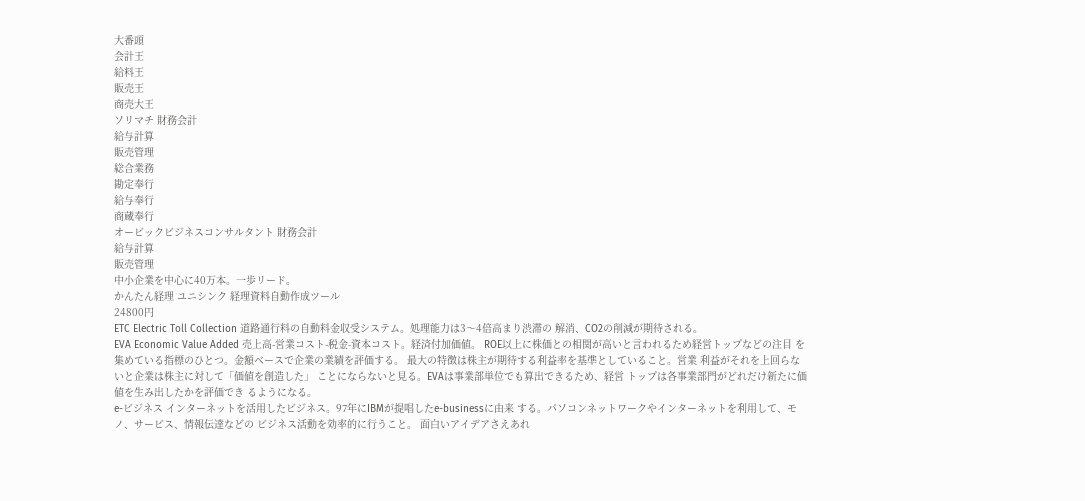大番頭
会計王
給料王
販売王
商売大王
ソリマチ 財務会計
給与計算
販売管理
総合業務
勘定奉行
給与奉行
商蔵奉行
オービックビジネスコンサルタント 財務会計
給与計算
販売管理
中小企業を中心に40万本。一歩リード。
かんたん経理 ユニシンク 経理資料自動作成ツール
24800円
ETC Electric Toll Collection 道路通行料の自動料金収受システム。処理能力は3〜4倍高まり渋滞の 解消、CO2の削減が期待される。
EVA Economic Value Added 売上高-営業コスト-税金-資本コスト。経済付加価値。 ROE以上に株価との相関が高いと言われるため経営トップなどの注目 を集めている指標のひとつ。金額ベースで企業の業績を評価する。 最大の特徴は株主が期待する利益率を基準としていること。営業 利益がそれを上回らないと企業は株主に対して「価値を創造した」 ことにならないと見る。EVAは事業部単位でも算出できるため、経営 トップは各事業部門がどれだけ新たに価値を生み出したかを評価でき るようになる。
e-ビジネス インターネットを活用したビジネス。97年にIBMが提唱したe-businessに由来 する。パソコンネットワークやインターネットを利用して、モノ、サービス、情報伝達などの ビジネス活動を効率的に行うこと。 面白いアイデアさえあれ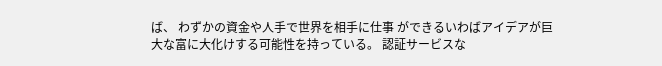ば、 わずかの資金や人手で世界を相手に仕事 ができるいわばアイデアが巨大な富に大化けする可能性を持っている。 認証サービスな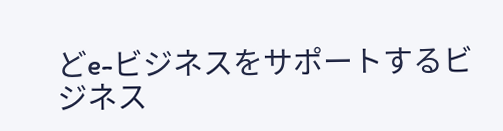どe-ビジネスをサポートするビジネス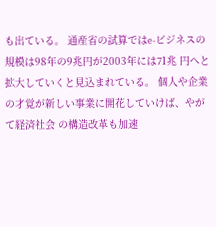も出ている。 通産省の試算ではe-ビジネスの規模は98年の9兆円が2003年には71兆 円へと拡大していくと見込まれている。 個人や企業の才覚が新しい事業に開花していけば、やがて経済社会 の構造改革も加速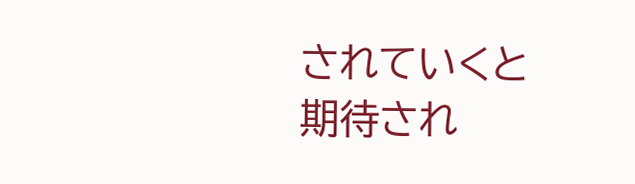されていくと期待され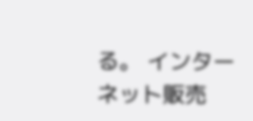る。 インターネット販売